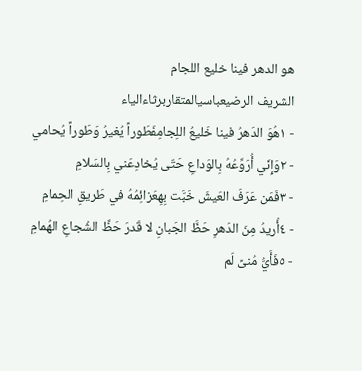هو الدهر فينا خليع اللجام
الشريف الرضيعباسيالمتقاربرثاءالياء
- ١هُوَ الدَهرُ فينا خَليعُ اللِجامِفَطَوراً يُغيرُ وَطَوراً يُحامي
- ٢وَإِنّي أُرَوِّعُهُ بِالوَداعِ حَتّى يُخادِعَني بِالسَلامِ
- ٣فَمَن عَرَفَ العَيشَ خَبَّت بِهِعَزائِمُهُ في طَريقِ الحِمامِ
- ٤أُريدُ مِنَ الدَهرِ حَظَّ الجَبانِ لا قَدرَ حَظِّ الشُجاعِ الهُمامِ
- ٥فَأَيُّ مُنىً لَم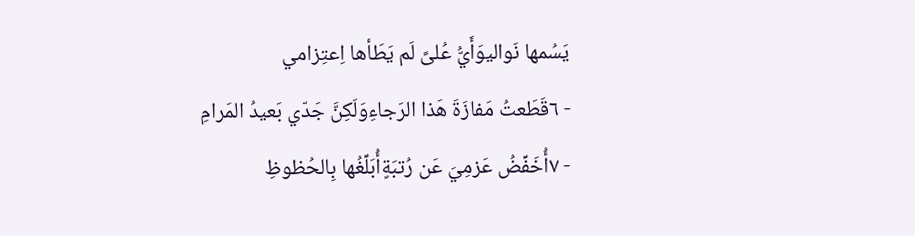يَسُمها نَواليوَأَيُّ عُلىً لَم يَطَأها اِعتِزامي
- ٦قَطَعتُ مَفازَةَ هَذا الرَجاءِوَلَكِنَّ جَدّي بَعيدُ المَرامِ
- ٧أُخَفِّضُ عَزمِيَ عَن رُتبَةٍأُبَلِّغُها بِالحُظوظِ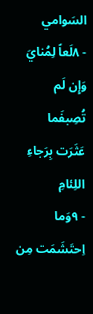السَوامي
- ٨لَعاً لِمُنايَ وَإِن لَم تُصِبفَما عَثَرَت بِرَجاءِ اللِئامِ
- ٩وَما اِحتَشَمَت مِن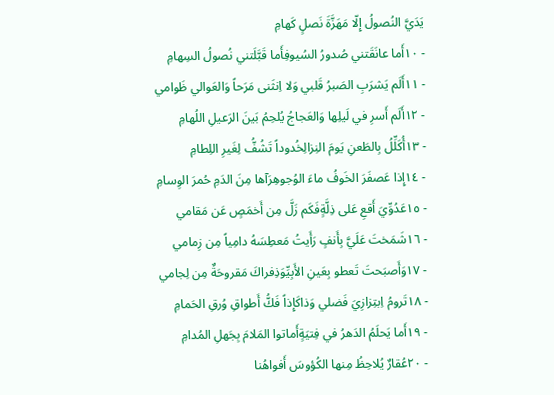يَدَيَّ النُصولُ إِلّا مَهَزَّةَ نَصلٍ كَهامِ
- ١٠أَما عانَقَتني صُدورُ السُيوفِأَما قَبَّلَتني نُصولُ السِهامِ
- ١١أَلَم يَشرَبِ الصَبرُ قَلبي وَلا اِنثَنى مَرَحاً وَالعَوالي ظَوامي
- ١٢أَلَم أَسرِ في لَيلِها وَالعَجاجُ يُلحِمُ بَينَ الرَعيلِ اللُهامِ
- ١٣أُكَلِّلُ بِالطَعنِ يَومَ النِزالِخُدوداً تَشُفُّ لِغَيرِ اللِطامِ
- ١٤إِذا عَصفَرَ الخَوفُ ماءَ الوُجوهِرَآها مِنَ الدَمِ حُمرَ الوِسامِ
- ١٥عَدُوِّيَ أَقعِ عَلى ذِلَّةٍفَكَم زَلَّ مِن أَخمَصٍ عَن مَقامي
- ١٦شَمَختَ عَلَيَّ بِأَنفٍ رَأَيتُ مَعطِسَهُ دامِياً مِن زِمامي
- ١٧وَأَصبَحتَ تَعطو بِعَينِ الأَبِيِّوَذِفراكَ مَقروحَةٌ مِن لِجامي
- ١٨تَرومُ اِبتِزازِيَ فَضلي وَذاكَإِذاً فَكُّ أَطواقِ وُرقِ الحَمامِ
- ١٩أَما يَحلَمُ الدَهرُ في فِتيَةٍأَماتوا المَلامَ بِجَهلِ المُدامِ
- ٢٠عُقارٌ يُلاحِظُ مِنها الكُؤوسَ أَفواهُنا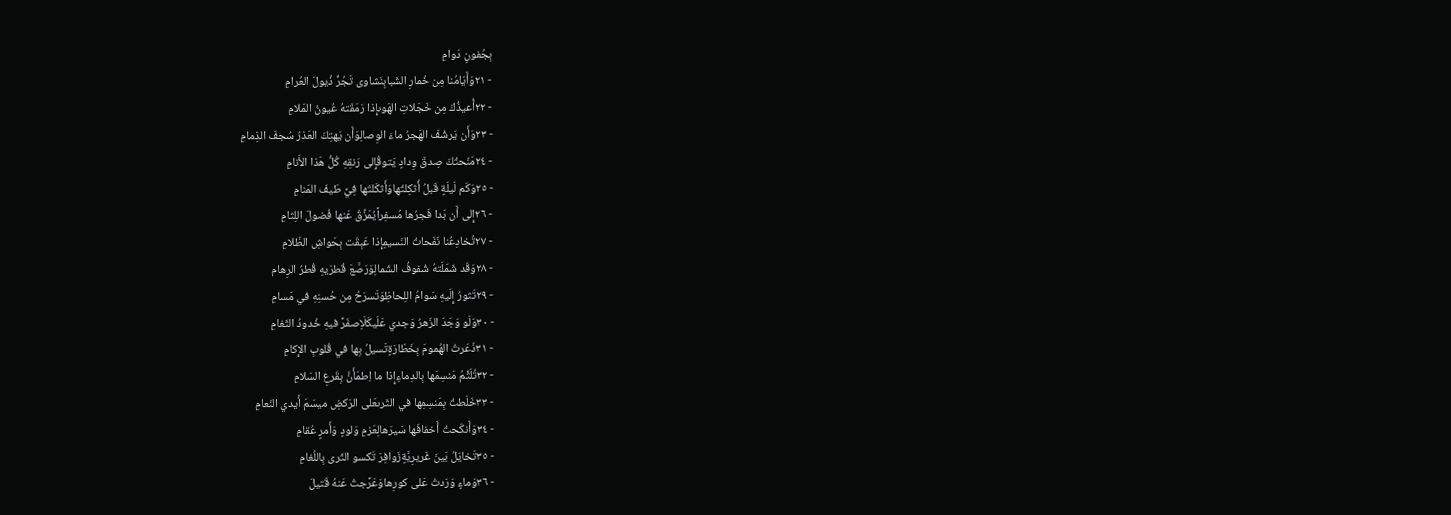بِجُفونٍ دَوامِ
- ٢١وَأَيّامُنا مِن خُمارِ الشَبابِنَشاوى تَجُرُّ ذُيولَ العُرامِ
- ٢٢أُعيذُكَ مِن خَجَلاتِ الهَوىإِذا رَمَقَتهُ عُيونُ المَلامِ
- ٢٣وَأَن يَرشُفَ الهَجرُ ماءَ الوِصالِوَأَن يَهتِكَ العَذرُ سُجفَ الذِمامِ
- ٢٤مَنَحتُكَ صِدقَ وِدادٍ يَتوقُإِلى رَنقِهِ كُلُّ هَذا الأَنامِ
- ٢٥وَكَم لَيلَةٍ قَبلُ أُثكِلتُهاوَأَثكَلتَها فِيَّ طَيفَ المَنامِ
- ٢٦إِلى أَن بَدا فَجرُها مُسفِراًيُمَزِّقُ عَنها فُضولَ اللِثامِ
- ٢٧تُخادِعُنا نَفَحاتُ النَسيمِإِذا عَبِقَت بِحَواشِ الظَلامِ
- ٢٨وَقَد شَمَلَتهُ شُفوفُ الشَمالِوَرَصَّعَ قُطرَيهِ قُطرُ الرِهام
- ٢٩تَثورُ إِلَيهِ سَوامُ اللِحاظِوَتَسرَحُ مِن حُسنِهِ في مَسامِ
- ٣٠وَلَو وَجَدَ الزَهرُ وَجدي عَلَيكَلَاِصفَرَّ فيهِ خُدودُ الثَغامِ
- ٣١ذَعَرتُ الهُمومَ بِخَطّارَةٍتَسيلُ بِها في قُلوبِ الإِكامِ
- ٣٢تُلَثِّمُ مَنسِمَها بِالدِماءِإِذا ما اِطمَأَنَّ بِقَرعِ السَلامِ
- ٣٣خَلَطتُ بِمَنسِمِها في الثَرىعَلى الرَكضِ ميسَمَ أَيدي النَعامِ
- ٣٤وَأَنكَحتُ أَخفافَها سَيرَهالِعَزمِ وَلودٍ وَأَمرٍ عُقامِ
- ٣٥تَخايَلُ بَينَ غَريرِيَّةٍزَوافِرَ تَكسو الثَرى بِاللُغامِ
- ٣٦وَماءٍ وَرَدتُ عَلى كورِهاوَعَرَّجتُ عَنهُ قَتيلَ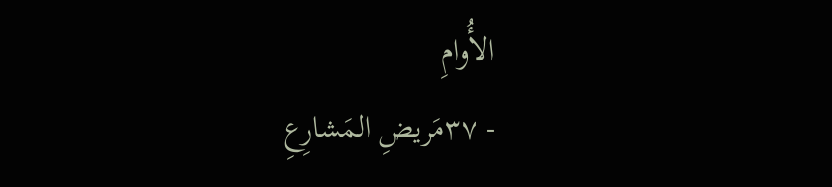الأُوامِ
- ٣٧مَريضِ المَشارِعِ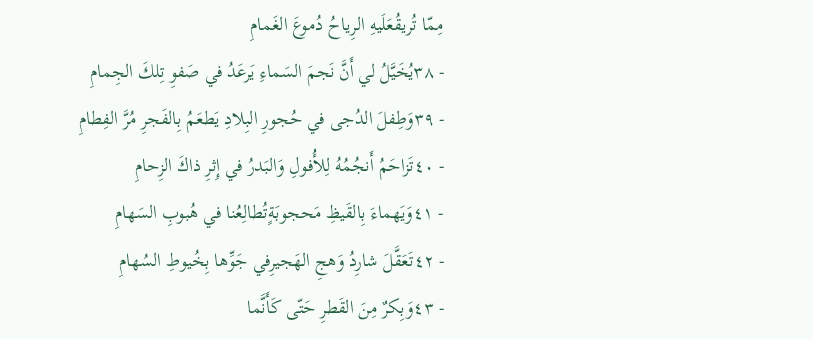مِمّا تُريقُعَلَيهِ الرِياحُ دُموعَ الغَمامِ
- ٣٨يُخَيَّلُ لي أَنَّ نَجمَ السَماءِ يَرعَدُ في صَفوِ تِلكَ الجِمامِ
- ٣٩وَطِفلَ الدُجى في حُجورِ البِلادِ يَطعَمُ بِالفَجرِ مُرَّ الفِطامِ
- ٤٠تَزاحَمُ أَنجُمُهُ لِلأُفولِ وَالبَدرُ في إِثرِ ذاكَ الزِحامِ
- ٤١وَيَهماءَ بِالقَيظِ مَحجوبَةٍتُطالِعُنا في هُبوبِ السَهامِ
- ٤٢تَعَقَّلَ شارِدُ وَهجِ الهَجيرِفي جَوِّها بِخُيوطِ السُهامِ
- ٤٣وَبِكرٌ مِنَ القَطرِ حَتّى كَأَنَّما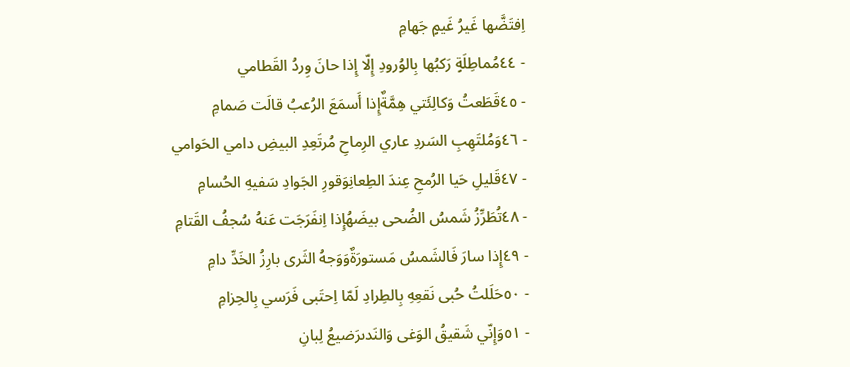اِفتَضَّها غَيرُ غَيمٍ جَهامِ
- ٤٤مُماطِلَةٍ رَكبُها بِالوُرودِ إِلّا إِذا حانَ وِردُ القَطامي
- ٤٥قَطَعتُ وَكالِئَتي هِمَّةٌإِذا أَسمَعَ الرُعبُ قالَت صَمامِ
- ٤٦وَمُلتَهِبِ السَردِ عاري الرِماحِ مُرتَعِدِ البيضِ دامي الحَوامي
- ٤٧قَليلِ حَيا الرُمحِ عِندَ الطِعانِوَقورِ الجَوادِ سَفيهِ الحُسامِ
- ٤٨تُطَرِّزُ شَمسُ الضُحى بيضَهُإِذا اِنفَرَجَت عَنهُ سُجفُ القَتامِ
- ٤٩إِذا سارَ فَالشَمسُ مَستورَةٌوَوَجهُ الثَرى بارِزُ الخَدِّ دامِ
- ٥٠حَلَلتُ حُبى نَقعِهِ بِالطِرادِ لَمّا اِحتَبى فَرَسي بِالحِزامِ
- ٥١وَإِنّي شَقيقُ الوَغى وَالنَدىرَضيعُ لِبانِ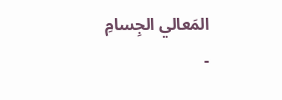المَعالي الجِسامِ
-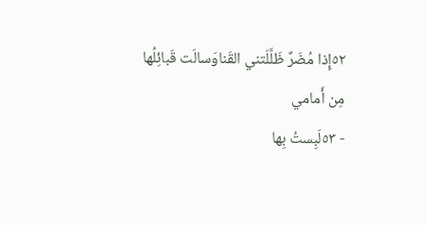٥٢إِذا مُضَرٌ ظَلَّلَتني القَناوَسالَت قَبائِلُها مِن أَمامي
- ٥٣لَبِستُ بِها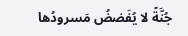جُنَّةً لا يُفَضضُ مَسرودُها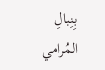بِنِبالِ المُرامي